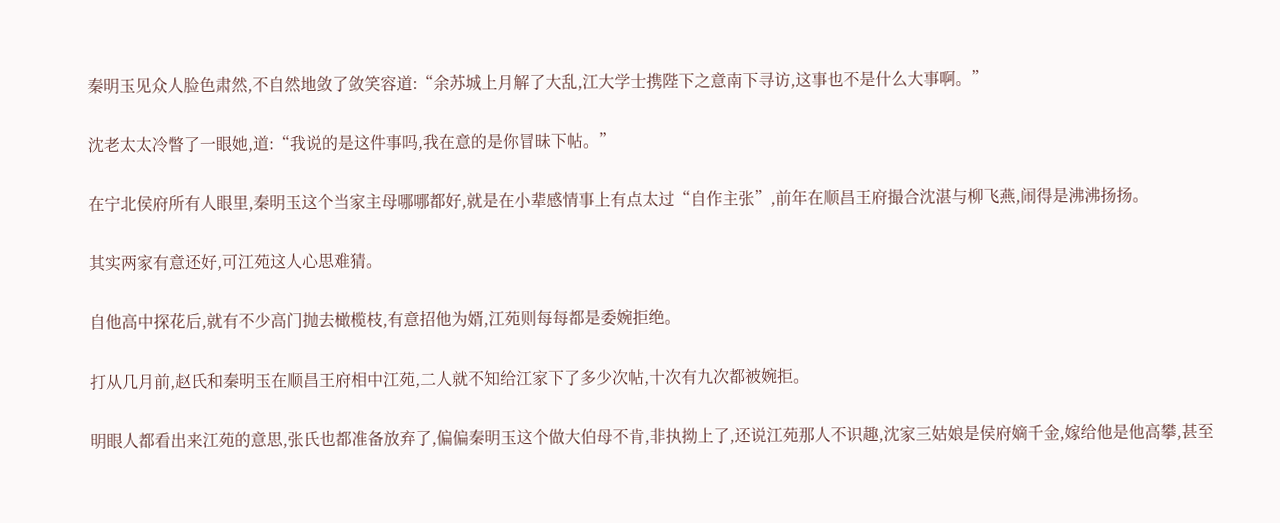秦明玉见众人脸色肃然,不自然地敛了敛笑容道:“余苏城上月解了大乱,江大学士携陛下之意南下寻访,这事也不是什么大事啊。”

沈老太太冷瞥了一眼她,道:“我说的是这件事吗,我在意的是你冒昧下帖。”

在宁北侯府所有人眼里,秦明玉这个当家主母哪哪都好,就是在小辈感情事上有点太过“自作主张”,前年在顺昌王府撮合沈湛与柳飞燕,闹得是沸沸扬扬。

其实两家有意还好,可江苑这人心思难猜。

自他高中探花后,就有不少高门抛去橄榄枝,有意招他为婿,江苑则每每都是委婉拒绝。

打从几月前,赵氏和秦明玉在顺昌王府相中江苑,二人就不知给江家下了多少次帖,十次有九次都被婉拒。

明眼人都看出来江苑的意思,张氏也都准备放弃了,偏偏秦明玉这个做大伯母不肯,非执拗上了,还说江苑那人不识趣,沈家三姑娘是侯府嫡千金,嫁给他是他高攀,甚至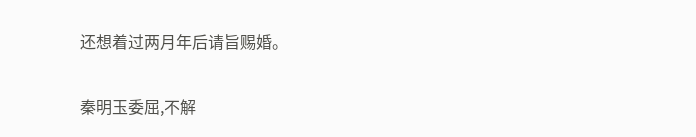还想着过两月年后请旨赐婚。

秦明玉委屈,不解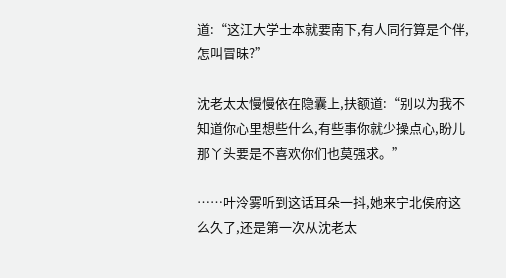道:“这江大学士本就要南下,有人同行算是个伴,怎叫冒昧?”

沈老太太慢慢依在隐囊上,扶额道:“别以为我不知道你心里想些什么,有些事你就少操点心,盼儿那丫头要是不喜欢你们也莫强求。”

……叶泠雾听到这话耳朵一抖,她来宁北侯府这么久了,还是第一次从沈老太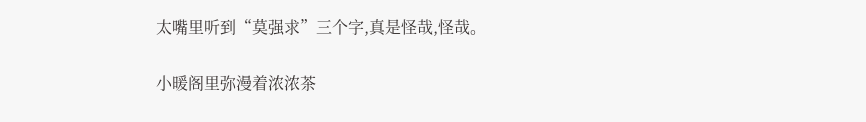太嘴里听到“莫强求”三个字,真是怪哉,怪哉。

小暖阁里弥漫着浓浓茶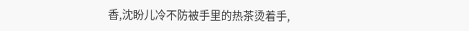香,沈盼儿冷不防被手里的热茶烫着手,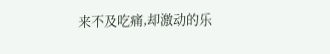来不及吃痛,却激动的乐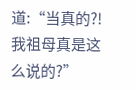道:“当真的?!我祖母真是这么说的?”